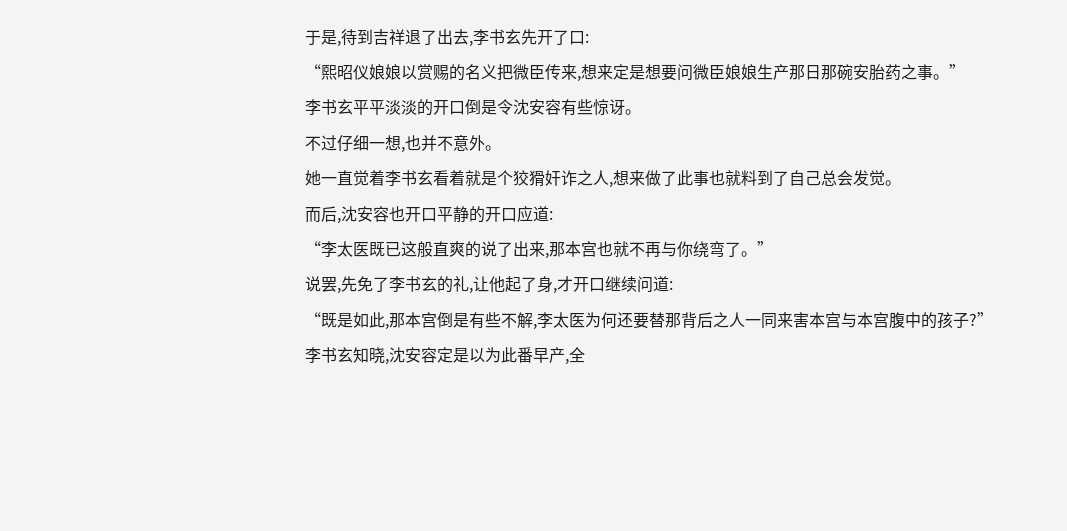于是,待到吉祥退了出去,李书玄先开了口:
“熙昭仪娘娘以赏赐的名义把微臣传来,想来定是想要问微臣娘娘生产那日那碗安胎药之事。”
李书玄平平淡淡的开口倒是令沈安容有些惊讶。
不过仔细一想,也并不意外。
她一直觉着李书玄看着就是个狡猾奸诈之人,想来做了此事也就料到了自己总会发觉。
而后,沈安容也开口平静的开口应道:
“李太医既已这般直爽的说了出来,那本宫也就不再与你绕弯了。”
说罢,先免了李书玄的礼,让他起了身,才开口继续问道:
“既是如此,那本宫倒是有些不解,李太医为何还要替那背后之人一同来害本宫与本宫腹中的孩子?”
李书玄知晓,沈安容定是以为此番早产,全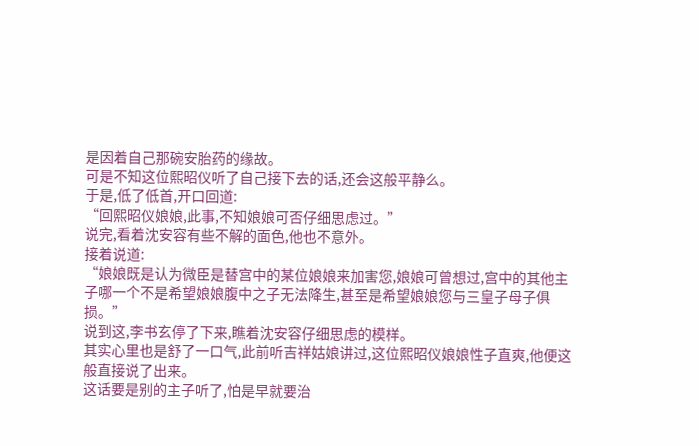是因着自己那碗安胎药的缘故。
可是不知这位熙昭仪听了自己接下去的话,还会这般平静么。
于是,低了低首,开口回道:
“回熙昭仪娘娘,此事,不知娘娘可否仔细思虑过。”
说完,看着沈安容有些不解的面色,他也不意外。
接着说道:
“娘娘既是认为微臣是替宫中的某位娘娘来加害您,娘娘可曾想过,宫中的其他主子哪一个不是希望娘娘腹中之子无法降生,甚至是希望娘娘您与三皇子母子俱损。”
说到这,李书玄停了下来,瞧着沈安容仔细思虑的模样。
其实心里也是舒了一口气,此前听吉祥姑娘讲过,这位熙昭仪娘娘性子直爽,他便这般直接说了出来。
这话要是别的主子听了,怕是早就要治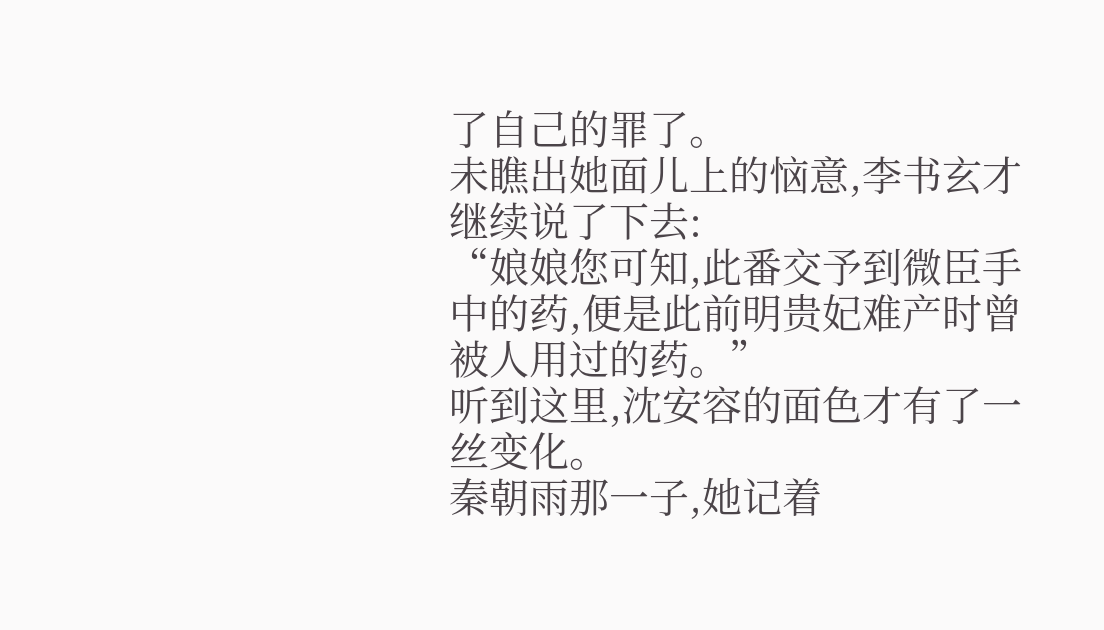了自己的罪了。
未瞧出她面儿上的恼意,李书玄才继续说了下去:
“娘娘您可知,此番交予到微臣手中的药,便是此前明贵妃难产时曾被人用过的药。”
听到这里,沈安容的面色才有了一丝变化。
秦朝雨那一子,她记着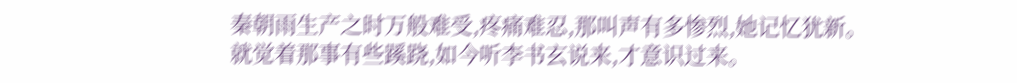秦朝雨生产之时万般难受,疼痛难忍,那叫声有多惨烈,她记忆犹新。
就觉着那事有些蹊跷,如今听李书玄说来,才意识过来。